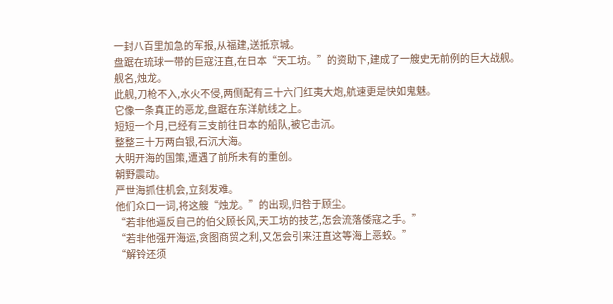一封八百里加急的军报,从福建,送抵京城。
盘踞在琉球一带的巨寇汪直,在日本“天工坊。”的资助下,建成了一艘史无前例的巨大战舰。
舰名,烛龙。
此舰,刀枪不入,水火不侵,两侧配有三十六门红夷大炮,航速更是快如鬼魅。
它像一条真正的恶龙,盘踞在东洋航线之上。
短短一个月,已经有三支前往日本的船队,被它击沉。
整整三十万两白银,石沉大海。
大明开海的国策,遭遇了前所未有的重创。
朝野震动。
严世海抓住机会,立刻发难。
他们众口一词,将这艘“烛龙。”的出现,归咎于顾尘。
“若非他逼反自己的伯父顾长风,天工坊的技艺,怎会流落倭寇之手。”
“若非他强开海运,贪图商贸之利,又怎会引来汪直这等海上恶蛟。”
“解铃还须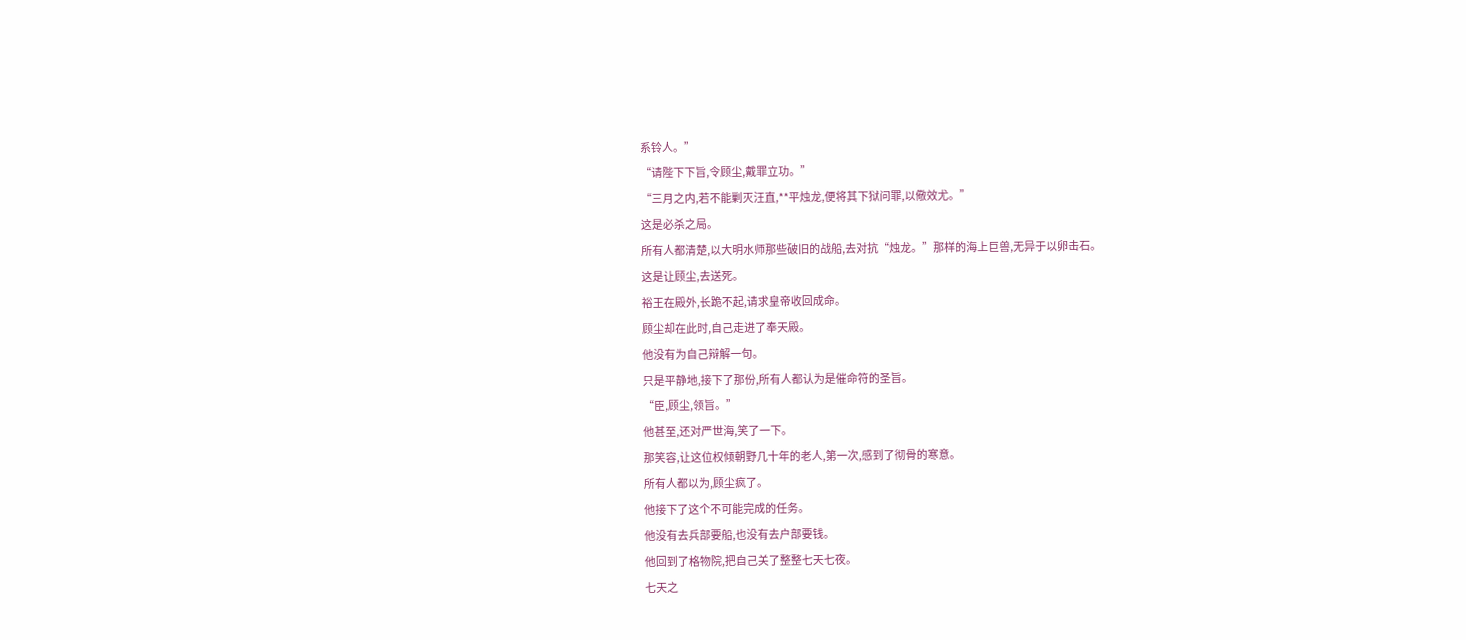系铃人。”
“请陛下下旨,令顾尘,戴罪立功。”
“三月之内,若不能剿灭汪直,**平烛龙,便将其下狱问罪,以儆效尤。”
这是必杀之局。
所有人都清楚,以大明水师那些破旧的战船,去对抗“烛龙。”那样的海上巨兽,无异于以卵击石。
这是让顾尘,去送死。
裕王在殿外,长跪不起,请求皇帝收回成命。
顾尘却在此时,自己走进了奉天殿。
他没有为自己辩解一句。
只是平静地,接下了那份,所有人都认为是催命符的圣旨。
“臣,顾尘,领旨。”
他甚至,还对严世海,笑了一下。
那笑容,让这位权倾朝野几十年的老人,第一次,感到了彻骨的寒意。
所有人都以为,顾尘疯了。
他接下了这个不可能完成的任务。
他没有去兵部要船,也没有去户部要钱。
他回到了格物院,把自己关了整整七天七夜。
七天之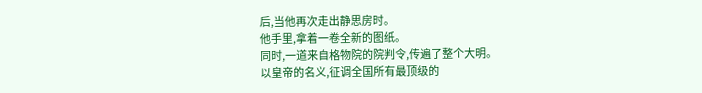后,当他再次走出静思房时。
他手里,拿着一卷全新的图纸。
同时,一道来自格物院的院判令,传遍了整个大明。
以皇帝的名义,征调全国所有最顶级的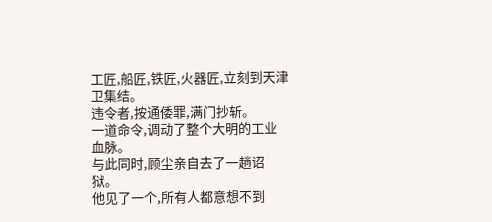工匠,船匠,铁匠,火器匠,立刻到天津卫集结。
违令者,按通倭罪,满门抄斩。
一道命令,调动了整个大明的工业血脉。
与此同时,顾尘亲自去了一趟诏狱。
他见了一个,所有人都意想不到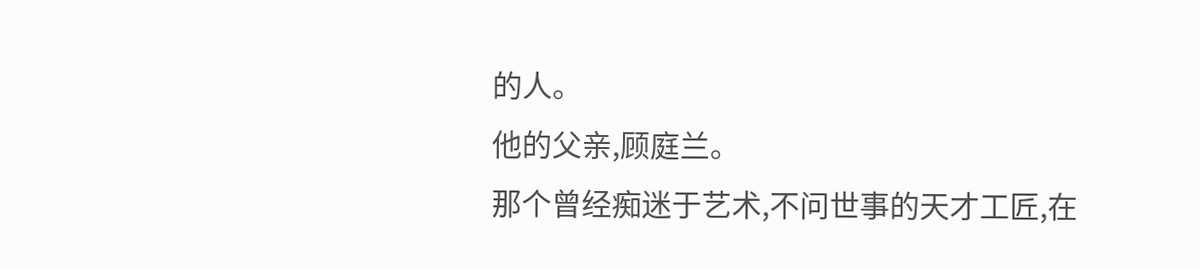的人。
他的父亲,顾庭兰。
那个曾经痴迷于艺术,不问世事的天才工匠,在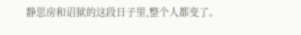静思房和诏狱的这段日子里,整个人都变了。